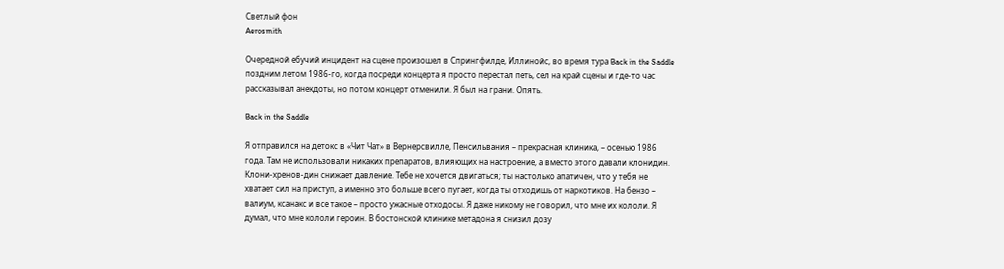Светлый фон
Aerosmith

Очередной ебучий инцидент на сцене произошел в Спрингфилде, Иллинойс, во время тура Back in the Saddle поздним летом 1986-го, когда посреди концерта я просто перестал петь, сел на край сцены и где-то час рассказывал анекдоты, но потом концерт отменили. Я был на грани. Опять.

Back in the Saddle

Я отправился на детокс в «Чит Чат» в Вернерсвилле, Пенсильвания – прекрасная клиника, – осенью 1986 года. Там не использовали никаких препаратов, влияющих на настроение, а вместо этого давали клонидин. Клони-хренов-дин снижает давление. Тебе не хочется двигаться; ты настолько апатичен, что у тебя не хватает сил на приступ, а именно это больше всего пугает, когда ты отходишь от наркотиков. На бензо – валиум, ксанакс и все такое – просто ужасные отходосы. Я даже никому не говорил, что мне их кололи. Я думал, что мне кололи героин. В бостонской клинике метадона я снизил дозу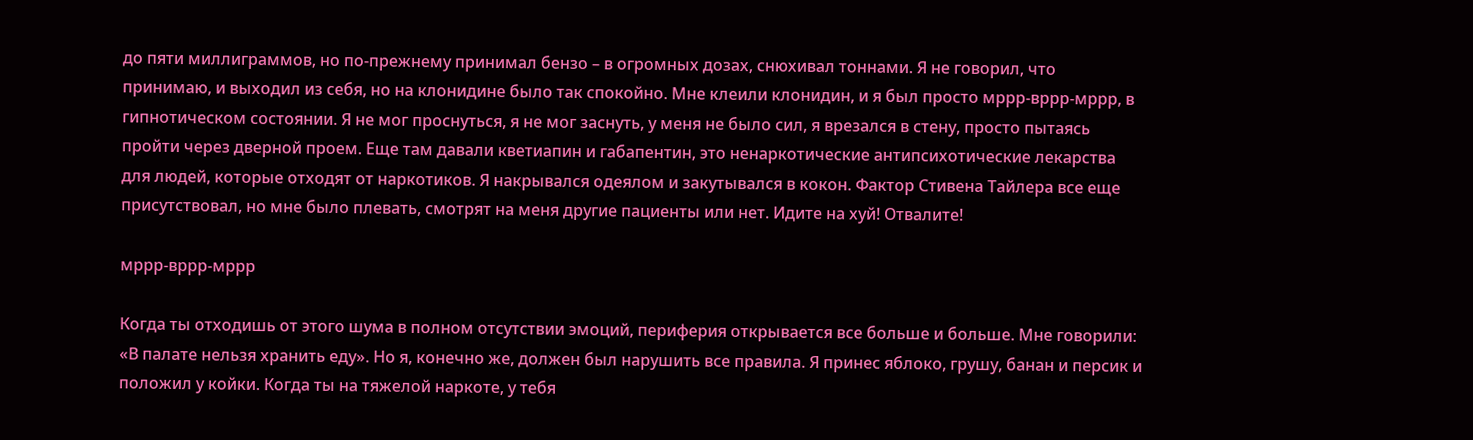до пяти миллиграммов, но по-прежнему принимал бензо – в огромных дозах, снюхивал тоннами. Я не говорил, что принимаю, и выходил из себя, но на клонидине было так спокойно. Мне клеили клонидин, и я был просто мррр-вррр-мррр, в гипнотическом состоянии. Я не мог проснуться, я не мог заснуть, у меня не было сил, я врезался в стену, просто пытаясь пройти через дверной проем. Еще там давали кветиапин и габапентин, это ненаркотические антипсихотические лекарства для людей, которые отходят от наркотиков. Я накрывался одеялом и закутывался в кокон. Фактор Стивена Тайлера все еще присутствовал, но мне было плевать, смотрят на меня другие пациенты или нет. Идите на хуй! Отвалите!

мррр-вррр-мррр

Когда ты отходишь от этого шума в полном отсутствии эмоций, периферия открывается все больше и больше. Мне говорили: «В палате нельзя хранить еду». Но я, конечно же, должен был нарушить все правила. Я принес яблоко, грушу, банан и персик и положил у койки. Когда ты на тяжелой наркоте, у тебя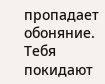пропадает обоняние. Тебя покидают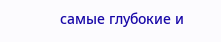самые глубокие и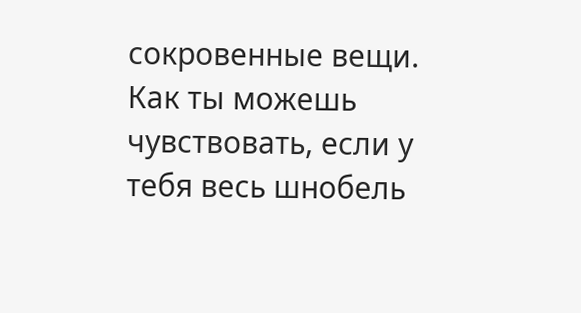сокровенные вещи. Как ты можешь чувствовать, если у тебя весь шнобель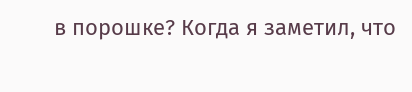в порошке? Когда я заметил, что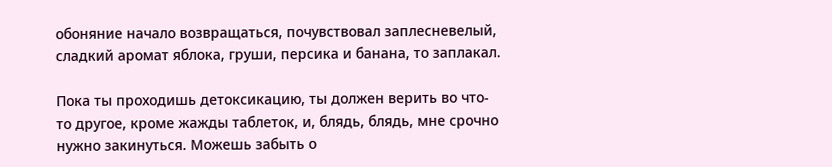обоняние начало возвращаться, почувствовал заплесневелый, сладкий аромат яблока, груши, персика и банана, то заплакал.

Пока ты проходишь детоксикацию, ты должен верить во что-то другое, кроме жажды таблеток, и, блядь, блядь, мне срочно нужно закинуться. Можешь забыть о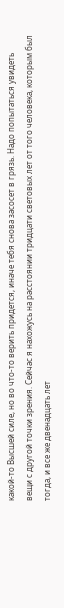какой-то Высшей силе, но во что-то верить придется, иначе тебя снова засосет в грязь. Надо попытаться увидеть вещи с другой точки зрения. Сейчас я нахожусь на расстоянии тридцати световых лет от того человека, которым был тогда, и все же двенадцать лет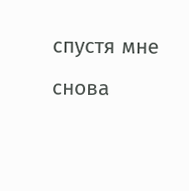спустя мне снова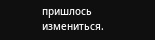пришлось измениться.